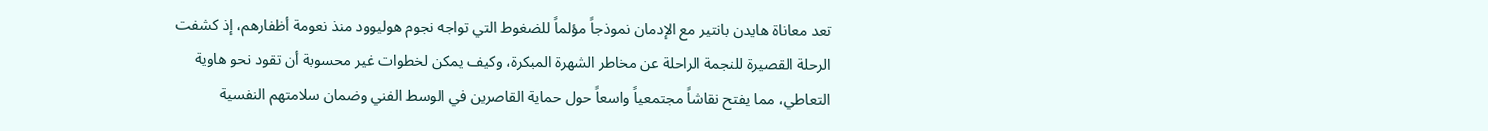تعد معاناة هايدن بانتير مع الإدمان نموذجاً مؤلماً للضغوط التي تواجه نجوم هوليوود منذ نعومة أظفارهم، إذ كشفت الرحلة القصيرة للنجمة الراحلة عن مخاطر الشهرة المبكرة، وكيف يمكن لخطوات غير محسوبة أن تقود نحو هاوية التعاطي، مما يفتح نقاشاً مجتمعياً واسعاً حول حماية القاصرين في الوسط الفني وضمان سلامتهم النفسية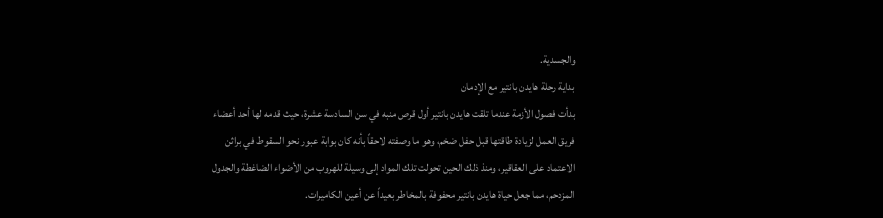والجسدية.
بداية رحلة هايدن بانتير مع الإدمان
بدأت فصول الأزمة عندما تلقت هايدن بانتير أول قرص منبه في سن السادسة عشرة، حيث قدمه لها أحد أعضاء فريق العمل لزيادة طاقتها قبل حفل ضخم، وهو ما وصفته لاحقاً بأنه كان بوابة عبور نحو السقوط في براثن الاعتماد على العقاقير، ومنذ ذلك الحين تحولت تلك المواد إلى وسيلة للهروب من الأضواء الضاغطة والجدول المزدحم، مما جعل حياة هايدن بانتير محفوفة بالمخاطر بعيداً عن أعين الكاميرات.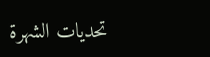تحديات الشهرة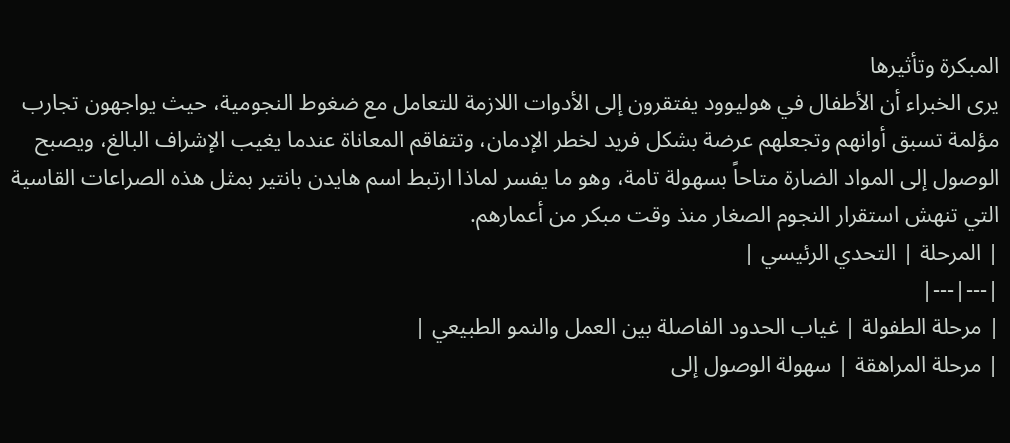المبكرة وتأثيرها
يرى الخبراء أن الأطفال في هوليوود يفتقرون إلى الأدوات اللازمة للتعامل مع ضغوط النجومية، حيث يواجهون تجارب مؤلمة تسبق أوانهم وتجعلهم عرضة بشكل فريد لخطر الإدمان، وتتفاقم المعاناة عندما يغيب الإشراف البالغ، ويصبح الوصول إلى المواد الضارة متاحاً بسهولة تامة، وهو ما يفسر لماذا ارتبط اسم هايدن بانتير بمثل هذه الصراعات القاسية التي تنهش استقرار النجوم الصغار منذ وقت مبكر من أعمارهم.
| المرحلة | التحدي الرئيسي |
|---|---|
| مرحلة الطفولة | غياب الحدود الفاصلة بين العمل والنمو الطبيعي |
| مرحلة المراهقة | سهولة الوصول إلى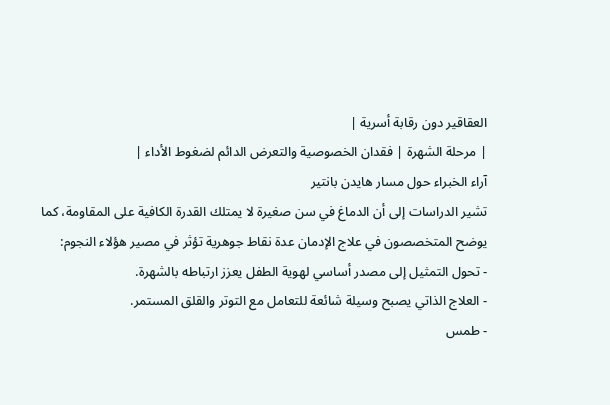العقاقير دون رقابة أسرية |
| مرحلة الشهرة | فقدان الخصوصية والتعرض الدائم لضغوط الأداء |
آراء الخبراء حول مسار هايدن بانتير
تشير الدراسات إلى أن الدماغ في سن صغيرة لا يمتلك القدرة الكافية على المقاومة، كما يوضح المتخصصون في علاج الإدمان عدة نقاط جوهرية تؤثر في مصير هؤلاء النجوم:
- تحول التمثيل إلى مصدر أساسي لهوية الطفل يعزز ارتباطه بالشهرة.
- العلاج الذاتي يصبح وسيلة شائعة للتعامل مع التوتر والقلق المستمر.
- طمس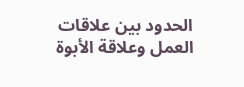الحدود بين علاقات العمل وعلاقة الأبوة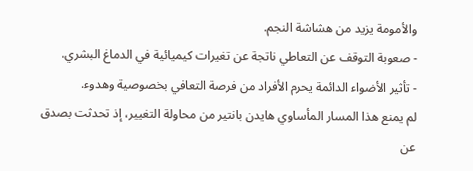والأمومة يزيد من هشاشة النجم.
- صعوبة التوقف عن التعاطي ناتجة عن تغيرات كيميائية في الدماغ البشري.
- تأثير الأضواء الدائمة يحرم الأفراد من فرصة التعافي بخصوصية وهدوء.
لم يمنع هذا المسار المأساوي هايدن بانتير من محاولة التغيير، إذ تحدثت بصدق عن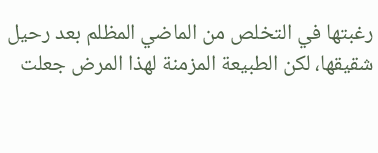رغبتها في التخلص من الماضي المظلم بعد رحيل شقيقها، لكن الطبيعة المزمنة لهذا المرض جعلت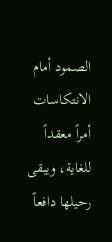الصمود أمام الانتكاسات أمراً معقداً للغاية، ويبقى رحيلها دافعاً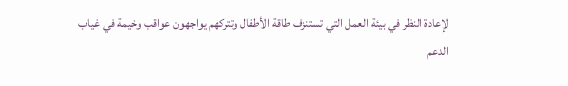لإعادة النظر في بيئة العمل التي تستنزف طاقة الأطفال وتتركهم يواجهون عواقب وخيمة في غياب الدعم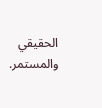الحقيقي والمستمر.